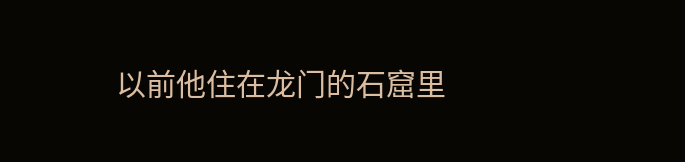以前他住在龙门的石窟里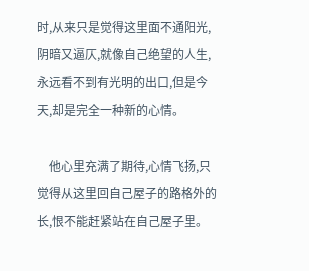时,从来只是觉得这里面不通阳光,阴暗又逼仄,就像自己绝望的人生,永远看不到有光明的出口,但是今天,却是完全一种新的心情。

    他心里充满了期待,心情飞扬,只觉得从这里回自己屋子的路格外的长,恨不能赶紧站在自己屋子里。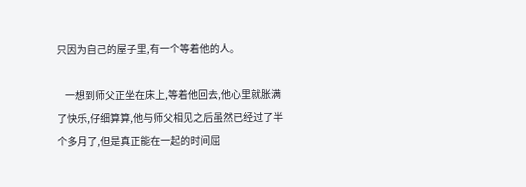只因为自己的屋子里,有一个等着他的人。

    一想到师父正坐在床上,等着他回去,他心里就胀满了快乐,仔细算算,他与师父相见之后虽然已经过了半个多月了,但是真正能在一起的时间屈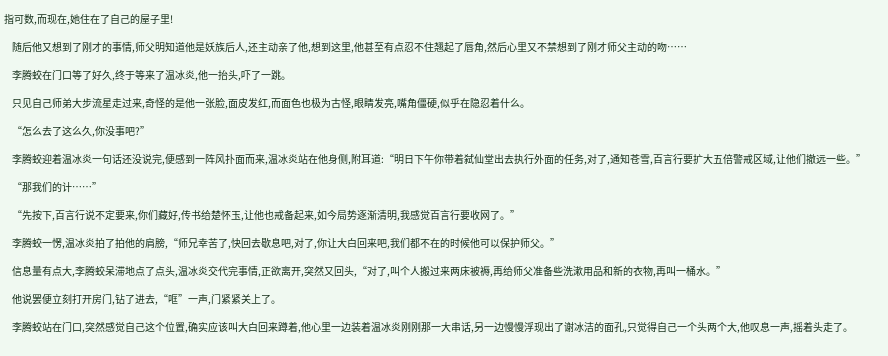指可数,而现在,她住在了自己的屋子里!

    随后他又想到了刚才的事情,师父明知道他是妖族后人,还主动亲了他,想到这里,他甚至有点忍不住翘起了唇角,然后心里又不禁想到了刚才师父主动的吻……

    李腾蛟在门口等了好久,终于等来了温冰炎,他一抬头,吓了一跳。

    只见自己师弟大步流星走过来,奇怪的是他一张脸,面皮发红,而面色也极为古怪,眼睛发亮,嘴角僵硬,似乎在隐忍着什么。

    “怎么去了这么久,你没事吧?”

    李腾蛟迎着温冰炎一句话还没说完,便感到一阵风扑面而来,温冰炎站在他身侧,附耳道:“明日下午你带着弑仙堂出去执行外面的任务,对了,通知苍雪,百言行要扩大五倍警戒区域,让他们撤远一些。”

    “那我们的计……”

    “先按下,百言行说不定要来,你们藏好,传书给楚怀玉,让他也戒备起来,如今局势逐渐清明,我感觉百言行要收网了。”

    李腾蛟一愣,温冰炎拍了拍他的肩膀,“师兄幸苦了,快回去歇息吧,对了,你让大白回来吧,我们都不在的时候他可以保护师父。”

    信息量有点大,李腾蛟呆滞地点了点头,温冰炎交代完事情,正欲离开,突然又回头,“对了,叫个人搬过来两床被褥,再给师父准备些洗漱用品和新的衣物,再叫一桶水。”

    他说罢便立刻打开房门,钻了进去,“哐”一声,门紧紧关上了。

    李腾蛟站在门口,突然感觉自己这个位置,确实应该叫大白回来蹲着,他心里一边装着温冰炎刚刚那一大串话,另一边慢慢浮现出了谢冰洁的面孔,只觉得自己一个头两个大,他叹息一声,摇着头走了。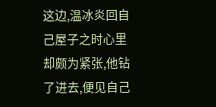这边,温冰炎回自己屋子之时心里却颇为紧张,他钻了进去,便见自己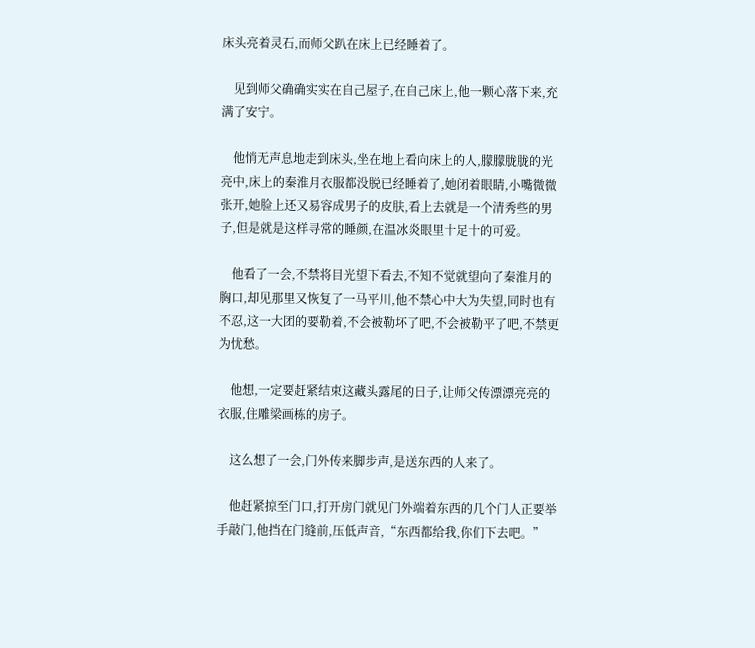床头亮着灵石,而师父趴在床上已经睡着了。

    见到师父确确实实在自己屋子,在自己床上,他一颗心落下来,充满了安宁。

    他悄无声息地走到床头,坐在地上看向床上的人,朦朦胧胧的光亮中,床上的秦淮月衣服都没脱已经睡着了,她闭着眼睛,小嘴微微张开,她脸上还又易容成男子的皮肤,看上去就是一个清秀些的男子,但是就是这样寻常的睡颜,在温冰炎眼里十足十的可爱。

    他看了一会,不禁将目光望下看去,不知不觉就望向了秦淮月的胸口,却见那里又恢复了一马平川,他不禁心中大为失望,同时也有不忍,这一大团的要勒着,不会被勒坏了吧,不会被勒平了吧,不禁更为忧愁。

    他想,一定要赶紧结束这藏头露尾的日子,让师父传漂漂亮亮的衣服,住雕梁画栋的房子。

    这么想了一会,门外传来脚步声,是送东西的人来了。

    他赶紧掠至门口,打开房门就见门外端着东西的几个门人正要举手敲门,他挡在门缝前,压低声音,“东西都给我,你们下去吧。”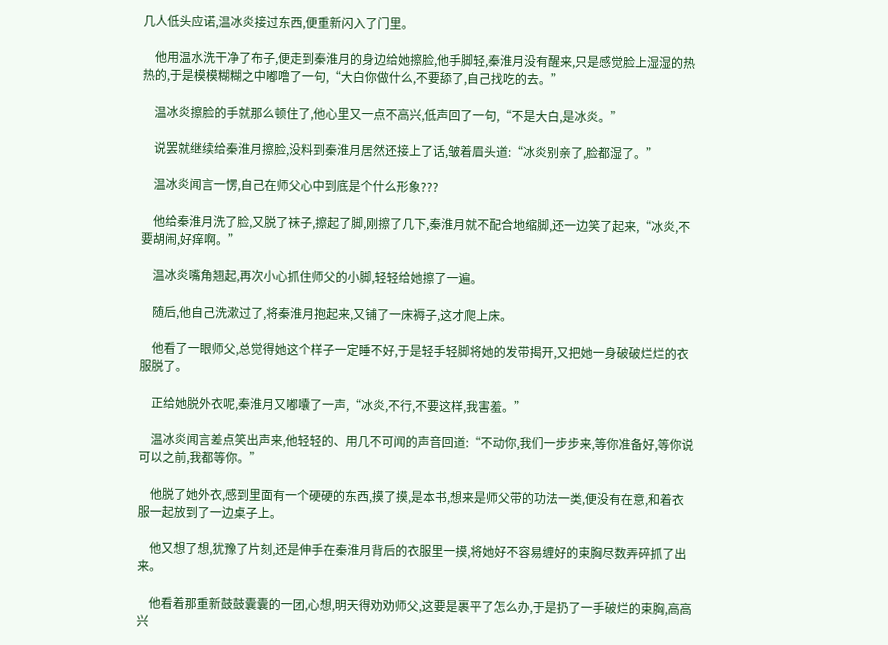几人低头应诺,温冰炎接过东西,便重新闪入了门里。

    他用温水洗干净了布子,便走到秦淮月的身边给她擦脸,他手脚轻,秦淮月没有醒来,只是感觉脸上湿湿的热热的,于是模模糊糊之中嘟噜了一句,“大白你做什么,不要舔了,自己找吃的去。”

    温冰炎擦脸的手就那么顿住了,他心里又一点不高兴,低声回了一句,“不是大白,是冰炎。”

    说罢就继续给秦淮月擦脸,没料到秦淮月居然还接上了话,皱着眉头道:“冰炎别亲了,脸都湿了。”

    温冰炎闻言一愣,自己在师父心中到底是个什么形象???

    他给秦淮月洗了脸,又脱了袜子,擦起了脚,刚擦了几下,秦淮月就不配合地缩脚,还一边笑了起来,“冰炎,不要胡闹,好痒啊。”

    温冰炎嘴角翘起,再次小心抓住师父的小脚,轻轻给她擦了一遍。

    随后,他自己洗漱过了,将秦淮月抱起来,又铺了一床褥子,这才爬上床。

    他看了一眼师父,总觉得她这个样子一定睡不好,于是轻手轻脚将她的发带揭开,又把她一身破破烂烂的衣服脱了。

    正给她脱外衣呢,秦淮月又嘟囔了一声,“冰炎,不行,不要这样,我害羞。”

    温冰炎闻言差点笑出声来,他轻轻的、用几不可闻的声音回道:“不动你,我们一步步来,等你准备好,等你说可以之前,我都等你。”

    他脱了她外衣,感到里面有一个硬硬的东西,摸了摸,是本书,想来是师父带的功法一类,便没有在意,和着衣服一起放到了一边桌子上。

    他又想了想,犹豫了片刻,还是伸手在秦淮月背后的衣服里一摸,将她好不容易缠好的束胸尽数弄碎抓了出来。

    他看着那重新鼓鼓囊囊的一团,心想,明天得劝劝师父,这要是裹平了怎么办,于是扔了一手破烂的束胸,高高兴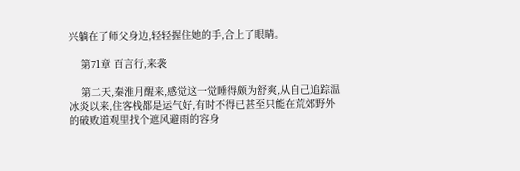兴躺在了师父身边,轻轻握住她的手,合上了眼睛。

    第71章 百言行,来袭

    第二天,秦淮月醒来,感觉这一觉睡得颇为舒爽,从自己追踪温冰炎以来,住客栈都是运气好,有时不得已甚至只能在荒郊野外的破败道观里找个遮风避雨的容身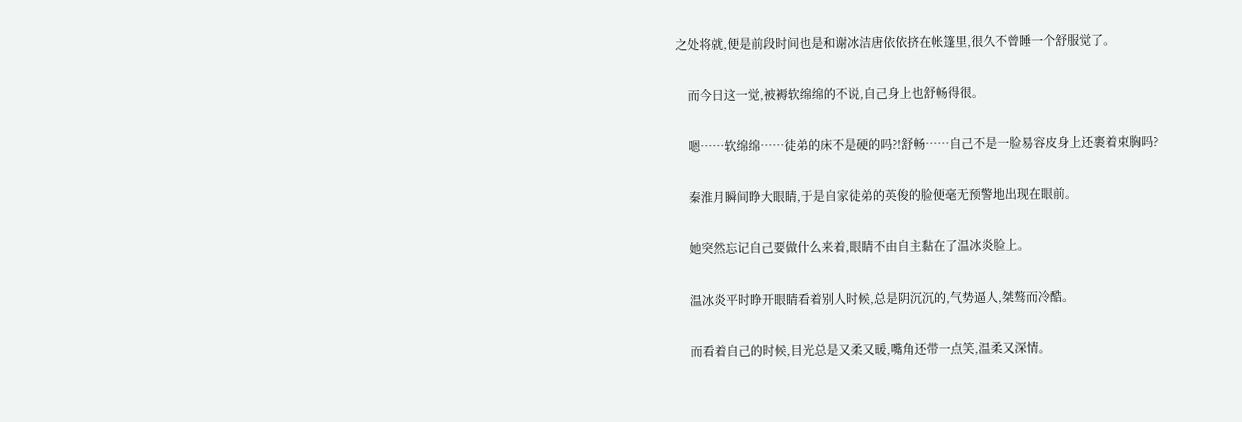之处将就,便是前段时间也是和谢冰洁唐依依挤在帐篷里,很久不曾睡一个舒服觉了。

    而今日这一觉,被褥软绵绵的不说,自己身上也舒畅得很。

    嗯……软绵绵……徒弟的床不是硬的吗?!舒畅……自己不是一脸易容皮身上还裹着束胸吗?

    秦淮月瞬间睁大眼睛,于是自家徒弟的英俊的脸便毫无预警地出现在眼前。

    她突然忘记自己要做什么来着,眼睛不由自主黏在了温冰炎脸上。

    温冰炎平时睁开眼睛看着别人时候,总是阴沉沉的,气势逼人,桀骜而冷酷。

    而看着自己的时候,目光总是又柔又暖,嘴角还带一点笑,温柔又深情。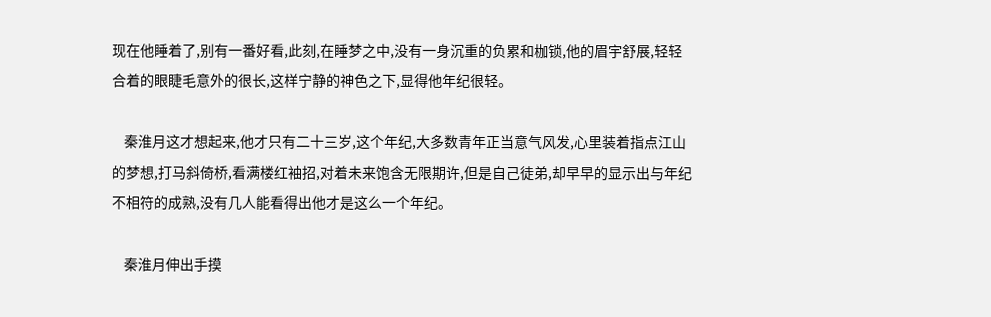现在他睡着了,别有一番好看,此刻,在睡梦之中,没有一身沉重的负累和枷锁,他的眉宇舒展,轻轻合着的眼睫毛意外的很长,这样宁静的神色之下,显得他年纪很轻。

    秦淮月这才想起来,他才只有二十三岁,这个年纪,大多数青年正当意气风发,心里装着指点江山的梦想,打马斜倚桥,看满楼红袖招,对着未来饱含无限期许,但是自己徒弟,却早早的显示出与年纪不相符的成熟,没有几人能看得出他才是这么一个年纪。

    秦淮月伸出手摸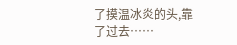了摸温冰炎的头,靠了过去……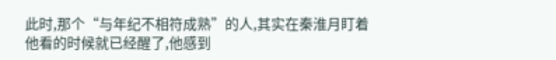此时,那个“与年纪不相符成熟”的人,其实在秦淮月盯着他看的时候就已经醒了,他感到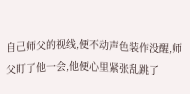自己师父的视线,便不动声色装作没醒,师父盯了他一会,他便心里紧张乱跳了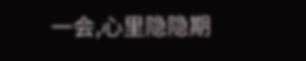一会,心里隐隐期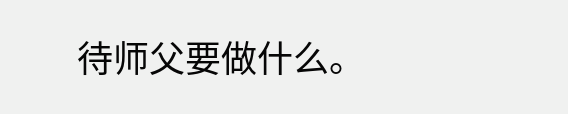待师父要做什么。